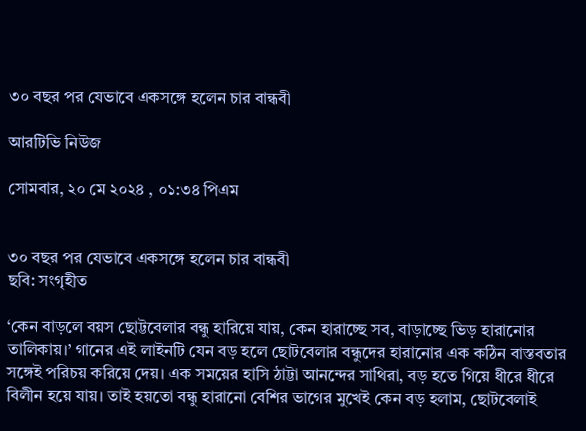৩০ বছর পর যেভাবে একসঙ্গে হলেন চার বান্ধবী

আরটিভি নিউজ

সোমবার, ২০ মে ২০২৪ , ০১:৩৪ পিএম


৩০ বছর পর যেভাবে একসঙ্গে হলেন চার বান্ধবী
ছবি: সংগৃহীত

‘কেন বাড়লে বয়স ছোট্টবেলার বন্ধু হারিয়ে যায়, কেন হারাচ্ছে সব, বাড়াচ্ছে ভিড় হারানোর তালিকায়।’ গানের এই লাইনটি যেন বড় হলে ছোটবেলার বন্ধুদের হারানোর এক কঠিন বাস্তবতার সঙ্গেই পরিচয় করিয়ে দেয়। এক সময়ের হাসি ঠাট্টা আনন্দের সাথিরা, বড় হতে গিয়ে ধীরে ধীরে বিলীন হয়ে যায়। তাই হয়তো বন্ধু হারানো বেশির ভাগের মুখেই কেন বড় হলাম, ছোটবেলাই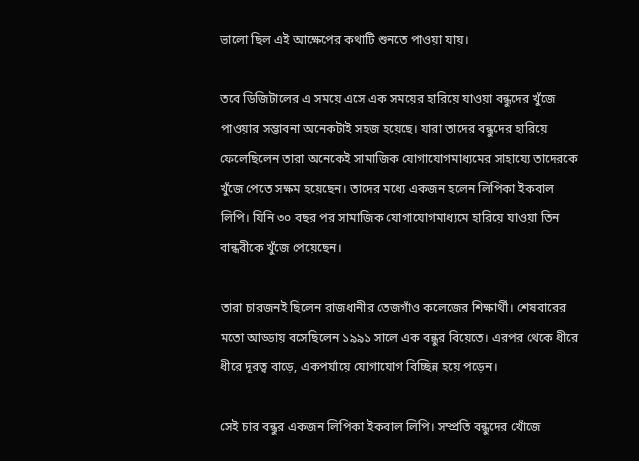ভালো ছিল এই আক্ষেপের কথাটি শুনতে পাওয়া যায়।

তবে ডিজিটালের এ সময়ে এসে এক সময়ের হারিয়ে যাওয়া বন্ধুদের খুঁজে পাওয়ার সম্ভাবনা অনেকটাই সহজ হয়েছে। যারা তাদের বন্ধুদের হারিয়ে ফেলেছিলেন তারা অনেকেই সামাজিক যোগাযোগমাধ্যমের সাহায্যে তাদেরকে খুঁজে পেতে সক্ষম হয়েছেন। তাদের মধ্যে একজন হলেন লিপিকা ইকবাল লিপি। যিনি ৩০ বছর পর সামাজিক যোগাযোগমাধ্যমে হারিয়ে যাওয়া তিন বান্ধবীকে খুঁজে পেয়েছেন।

তারা চারজনই ছিলেন রাজধানীর তেজগাঁও কলেজের শিক্ষার্থী। শেষবারের মতো আড্ডায় বসেছিলেন ১৯৯১ সালে এক বন্ধুর বিয়েতে। এরপর থেকে ধীরে ধীরে দূরত্ব বাড়ে, একপর্যায়ে যোগাযোগ বিচ্ছিন্ন হয়ে পড়েন।

সেই চার বন্ধুর একজন লিপিকা ইকবাল লিপি। সম্প্রতি বন্ধুদের খোঁজে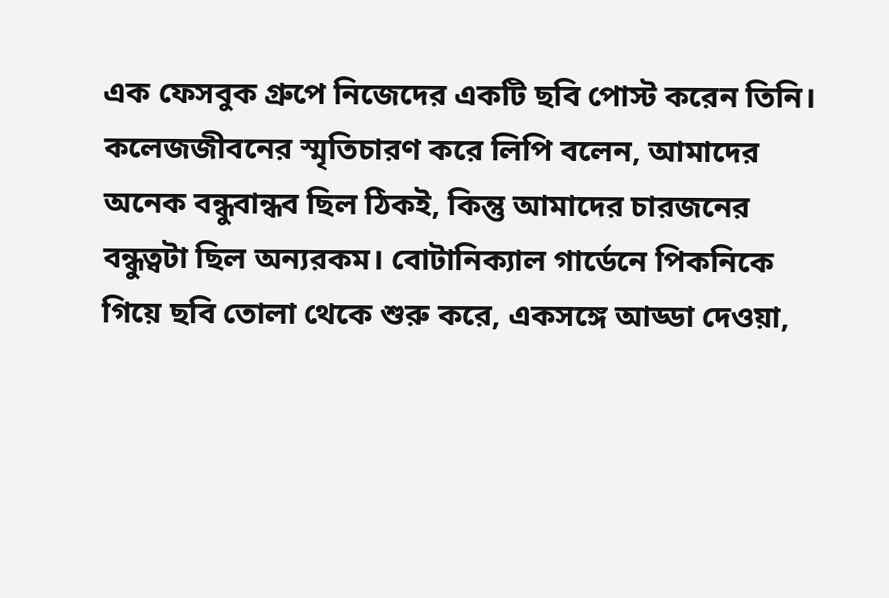এক ফেসবুক গ্রুপে নিজেদের একটি ছবি পোস্ট করেন তিনি। কলেজজীবনের স্মৃতিচারণ করে লিপি বলেন, আমাদের অনেক বন্ধুবান্ধব ছিল ঠিকই, কিন্তু আমাদের চারজনের বন্ধুত্বটা ছিল অন্যরকম। বোটানিক্যাল গার্ডেনে পিকনিকে গিয়ে ছবি তোলা থেকে শুরু করে, একসঙ্গে আড্ডা দেওয়া,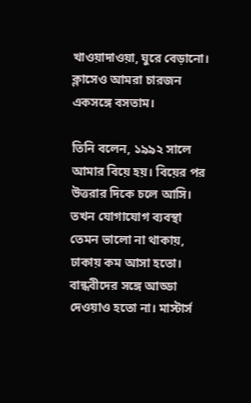খাওয়াদাওয়া, ঘুরে বেড়ানো। ক্লাসেও আমরা চারজন একসঙ্গে বসতাম।

তিনি বলেন, ১৯৯২ সালে আমার বিয়ে হয়। বিয়ের পর উত্তরার দিকে চলে আসি। তখন যোগাযোগ ব্যবস্থা তেমন ভালো না থাকায়, ঢাকায় কম আসা হতো। বান্ধবীদের সঙ্গে আড্ডা দেওয়াও হতো না। মাস্টার্স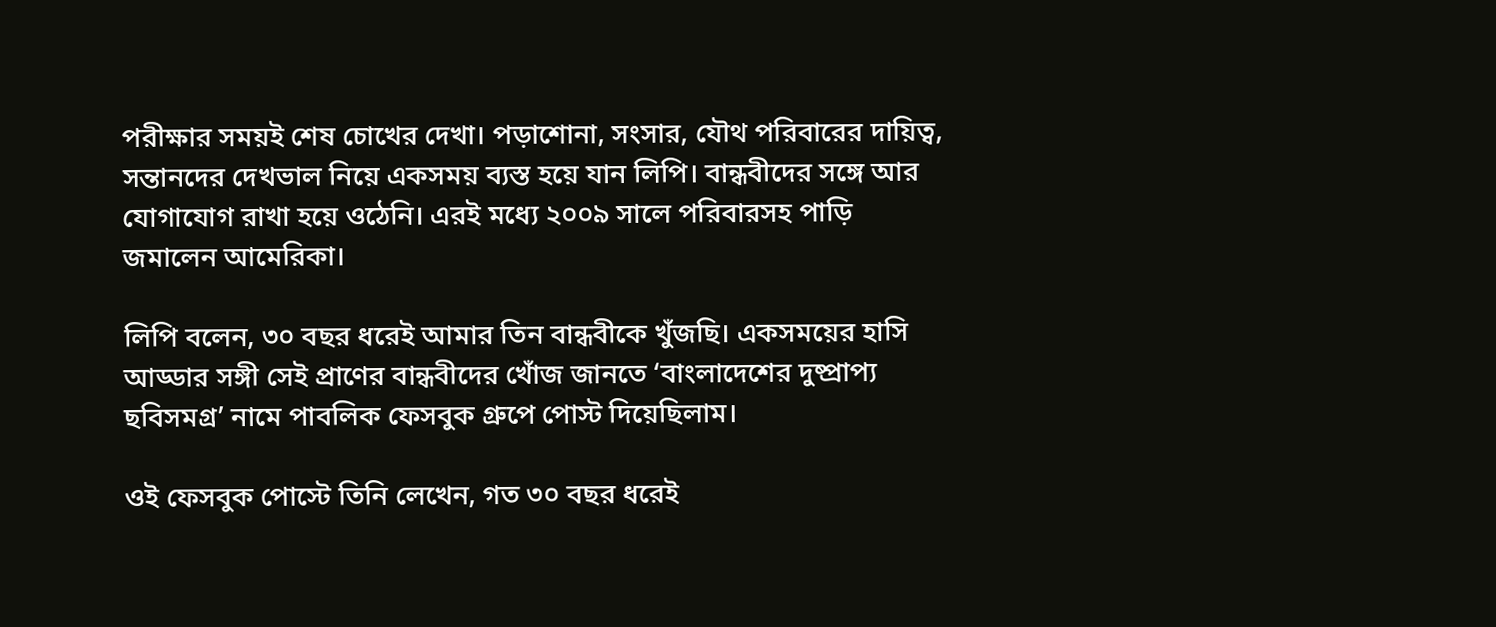পরীক্ষার সময়ই শেষ চোখের দেখা। পড়াশোনা, সংসার, যৌথ পরিবারের দায়িত্ব, সন্তানদের দেখভাল নিয়ে একসময় ব্যস্ত হয়ে যান লিপি। বান্ধবীদের সঙ্গে আর যোগাযোগ রাখা হয়ে ওঠেনি। এরই মধ্যে ২০০৯ সালে পরিবারসহ পাড়ি জমালেন আমেরিকা।

লিপি বলেন, ৩০ বছর ধরেই আমার তিন বান্ধবীকে খুঁজছি। একসময়ের হাসি আড্ডার সঙ্গী সেই প্রাণের বান্ধবীদের খোঁজ জানতে ‘বাংলাদেশের দুষ্প্রাপ্য ছবিসমগ্র’ নামে পাবলিক ফেসবুক গ্রুপে পোস্ট দিয়েছিলাম।

ওই ফেসবুক পোস্টে তিনি লেখেন, গত ৩০ বছর ধরেই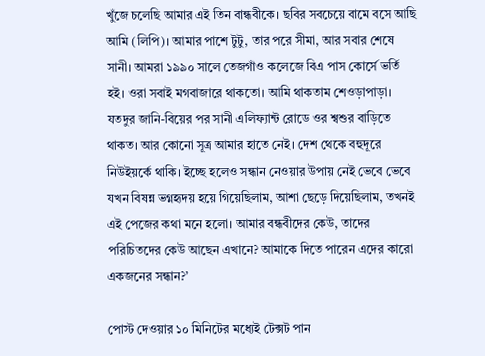খুঁজে চলেছি আমার এই তিন বান্ধবীকে। ছবির সবচেয়ে বামে বসে আছি আমি (লিপি)। আমার পাশে টুটু, তার পরে সীমা, আর সবার শেষে সানী। আমরা ১৯৯০ সালে তেজগাঁও কলেজে বিএ পাস কোর্সে ভর্তি হই। ওরা সবাই মগবাজারে থাকতো। আমি থাকতাম শেওড়াপাড়া। যতদুর জানি-বিয়ের পর সানী এলিফ্যান্ট রোডে ওর শ্বশুর বাড়িতে থাকত। আর কোনো সূত্র আমার হাতে নেই। দেশ থেকে বহুদূরে নিউইয়র্কে থাকি। ইচ্ছে হলেও সন্ধান নেওয়ার উপায় নেই ভেবে ভেবে যখন বিষন্ন ভগ্নহৃদয় হয়ে গিয়েছিলাম, আশা ছেড়ে দিয়েছিলাম, তখনই এই পেজের কথা মনে হলো। আমার বন্ধবীদের কেউ, তাদের পরিচিতদের কেউ আছেন এখানে? আমাকে দিতে পারেন এদের কারো একজনের সন্ধান?’

পোস্ট দেওয়ার ১০ মিনিটের মধ্যেই টেক্সট পান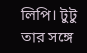লিপি। টুটু তার সঙ্গে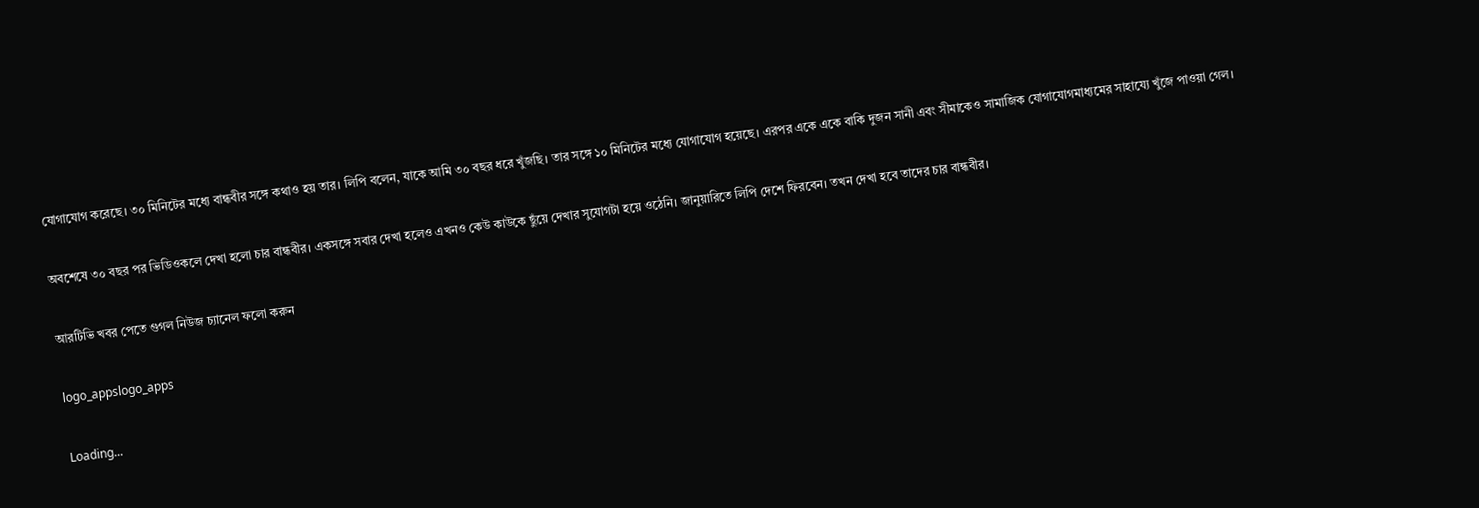যোগাযোগ করেছে। ৩০ মিনিটের মধ্যে বান্ধবীর সঙ্গে কথাও হয় তার। লিপি বলেন, যাকে আমি ৩০ বছর ধরে খুঁজছি। তার সঙ্গে ১০ মিনিটের মধ্যে যোগাযোগ হয়েছে। এরপর একে একে বাকি দুজন সানী এবং সীমাকেও সামাজিক যোগাযোগমাধ্যমের সাহায্যে খুঁজে পাওয়া গেল।

অবশেষে ৩০ বছর পর ভিডিওকলে দেখা হলো চার বান্ধবীর। একসঙ্গে সবার দেখা হলেও এখনও কেউ কাউকে ছুঁয়ে দেখার সুযোগটা হয়ে ওঠেনি। জানুয়ারিতে লিপি দেশে ফিরবেন। তখন দেখা হবে তাদের চার বান্ধবীর।

আরটিভি খবর পেতে গুগল নিউজ চ্যানেল ফলো করুন

logo_appslogo_apps

Loading...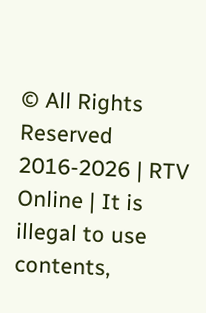© All Rights Reserved 2016-2026 | RTV Online | It is illegal to use contents,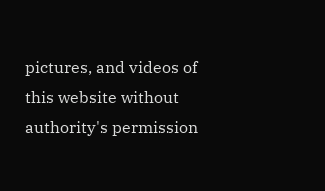pictures, and videos of this website without authority's permission